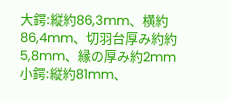大鍔:縦約86,3mm、横約86,4mm、切羽台厚み約約5,8mm、縁の厚み約2mm
小鍔:縦約81mm、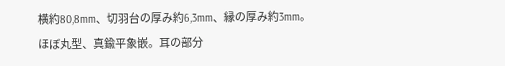横約80,8mm、切羽台の厚み約6,3mm、縁の厚み約3mm。
ほぼ丸型、真鍮平象嵌。耳の部分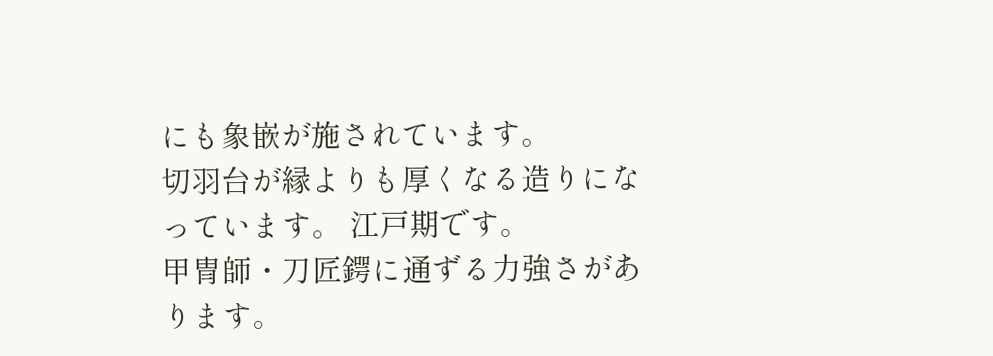にも象嵌が施されています。
切羽台が縁よりも厚くなる造りになっています。 江戸期です。
甲冑師・刀匠鍔に通ずる力強さがあります。